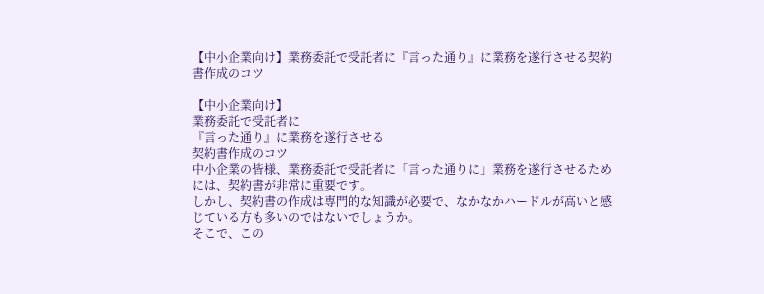【中小企業向け】業務委託で受託者に『言った通り』に業務を遂行させる契約書作成のコツ

【中小企業向け】
業務委託で受託者に
『言った通り』に業務を遂行させる
契約書作成のコツ
中小企業の皆様、業務委託で受託者に「言った通りに」業務を遂行させるためには、契約書が非常に重要です。
しかし、契約書の作成は専門的な知識が必要で、なかなかハードルが高いと感じている方も多いのではないでしょうか。
そこで、この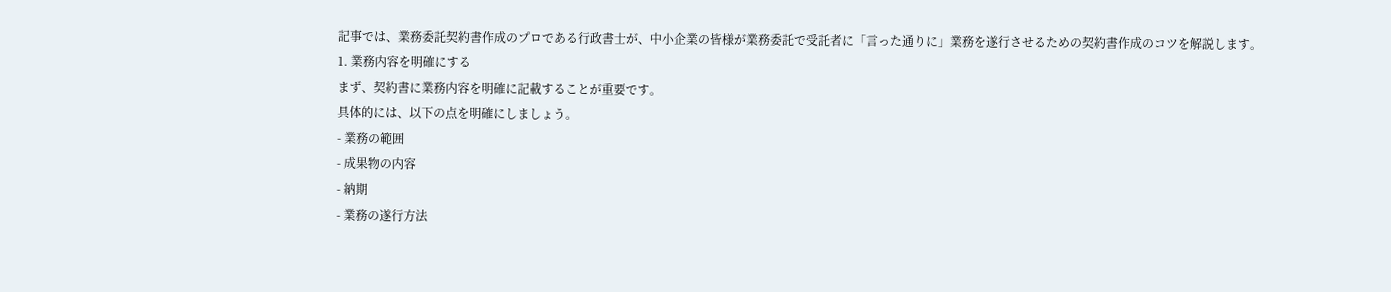記事では、業務委託契約書作成のプロである行政書士が、中小企業の皆様が業務委託で受託者に「言った通りに」業務を遂行させるための契約書作成のコツを解説します。
1. 業務内容を明確にする
まず、契約書に業務内容を明確に記載することが重要です。
具体的には、以下の点を明確にしましょう。
- 業務の範囲
- 成果物の内容
- 納期
- 業務の遂行方法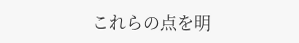これらの点を明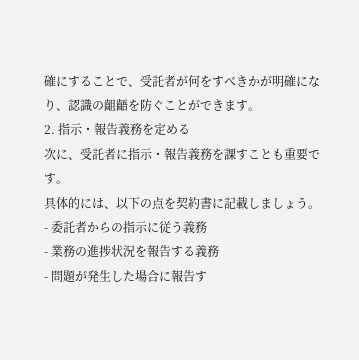確にすることで、受託者が何をすべきかが明確になり、認識の齟齬を防ぐことができます。
2. 指示・報告義務を定める
次に、受託者に指示・報告義務を課すことも重要です。
具体的には、以下の点を契約書に記載しましょう。
- 委託者からの指示に従う義務
- 業務の進捗状況を報告する義務
- 問題が発生した場合に報告す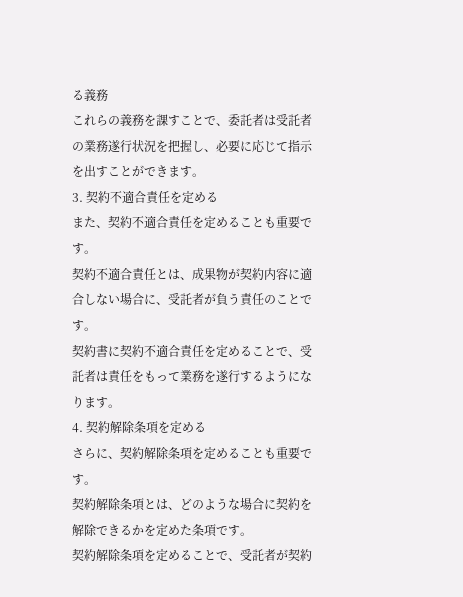る義務
これらの義務を課すことで、委託者は受託者の業務遂行状況を把握し、必要に応じて指示を出すことができます。
3. 契約不適合責任を定める
また、契約不適合責任を定めることも重要です。
契約不適合責任とは、成果物が契約内容に適合しない場合に、受託者が負う責任のことです。
契約書に契約不適合責任を定めることで、受託者は責任をもって業務を遂行するようになります。
4. 契約解除条項を定める
さらに、契約解除条項を定めることも重要です。
契約解除条項とは、どのような場合に契約を解除できるかを定めた条項です。
契約解除条項を定めることで、受託者が契約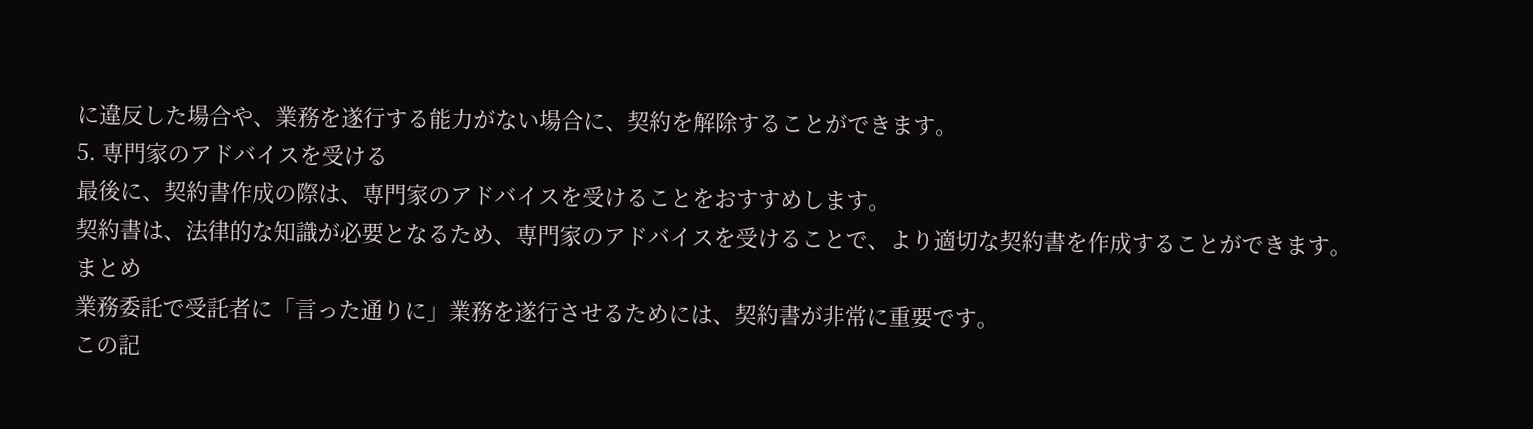に違反した場合や、業務を遂行する能力がない場合に、契約を解除することができます。
5. 専門家のアドバイスを受ける
最後に、契約書作成の際は、専門家のアドバイスを受けることをおすすめします。
契約書は、法律的な知識が必要となるため、専門家のアドバイスを受けることで、より適切な契約書を作成することができます。
まとめ
業務委託で受託者に「言った通りに」業務を遂行させるためには、契約書が非常に重要です。
この記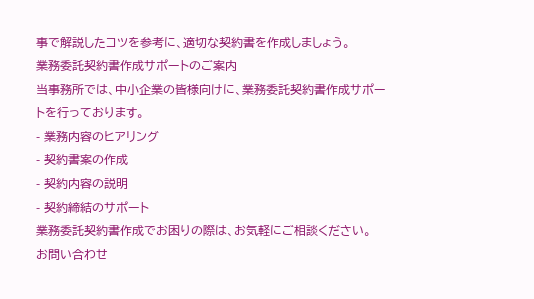事で解説したコツを参考に、適切な契約書を作成しましょう。
業務委託契約書作成サポートのご案内
当事務所では、中小企業の皆様向けに、業務委託契約書作成サポートを行っております。
- 業務内容のヒアリング
- 契約書案の作成
- 契約内容の説明
- 契約締結のサポート
業務委託契約書作成でお困りの際は、お気軽にご相談ください。
お問い合わせ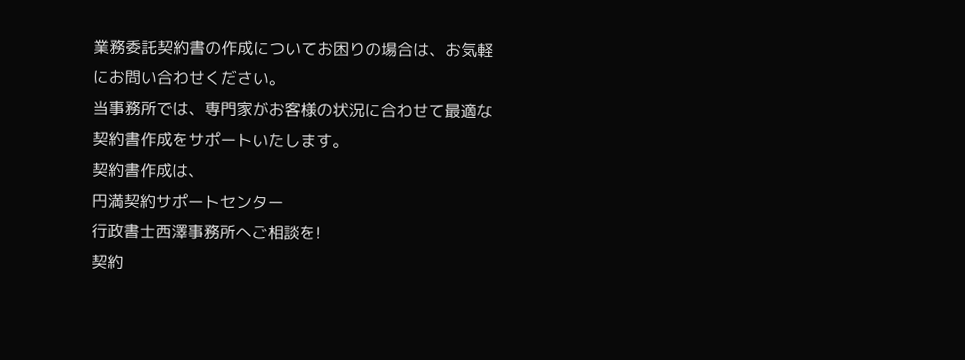業務委託契約書の作成についてお困りの場合は、お気軽にお問い合わせください。
当事務所では、専門家がお客様の状況に合わせて最適な契約書作成をサポートいたします。
契約書作成は、
円満契約サポートセンター
行政書士西澤事務所へご相談を!
契約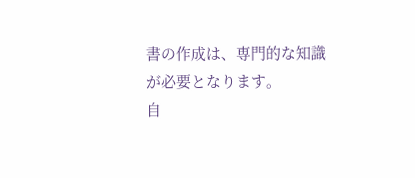書の作成は、専門的な知識が必要となります。
自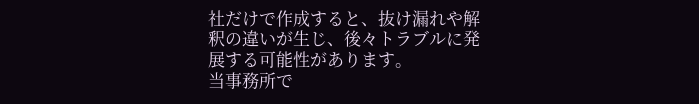社だけで作成すると、抜け漏れや解釈の違いが生じ、後々トラブルに発展する可能性があります。
当事務所で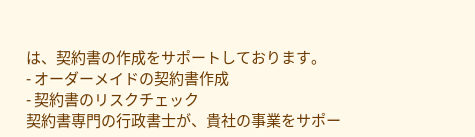は、契約書の作成をサポートしております。
- オーダーメイドの契約書作成
- 契約書のリスクチェック
契約書専門の行政書士が、貴社の事業をサポー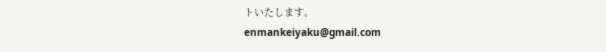トいたします。
enmankeiyaku@gmail.com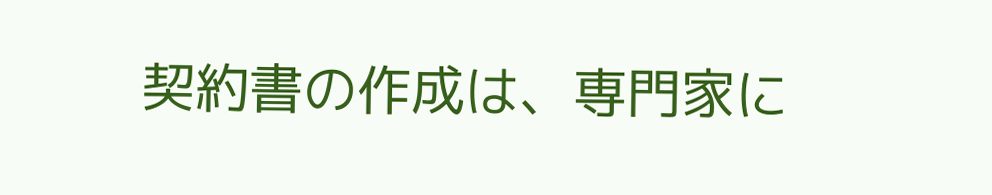契約書の作成は、専門家に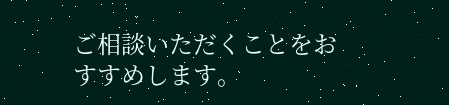ご相談いただくことをおすすめします。